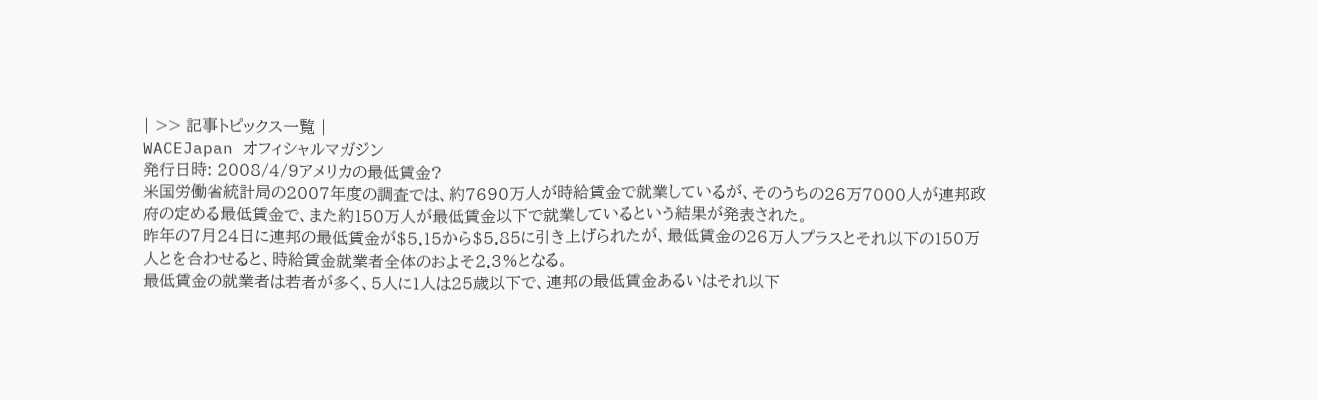| >> 記事トピックス一覧 |
WACEJapan オフィシャルマガジン
発行日時: 2008/4/9アメリカの最低賃金?
米国労働省統計局の2007年度の調査では、約7690万人が時給賃金で就業しているが、そのうちの26万7000人が連邦政府の定める最低賃金で、また約150万人が最低賃金以下で就業しているという結果が発表された。
昨年の7月24日に連邦の最低賃金が$5.15から$5.85に引き上げられたが、最低賃金の26万人プラスとそれ以下の150万人とを合わせると、時給賃金就業者全体のおよそ2.3%となる。
最低賃金の就業者は若者が多く、5人に1人は25歳以下で、連邦の最低賃金あるいはそれ以下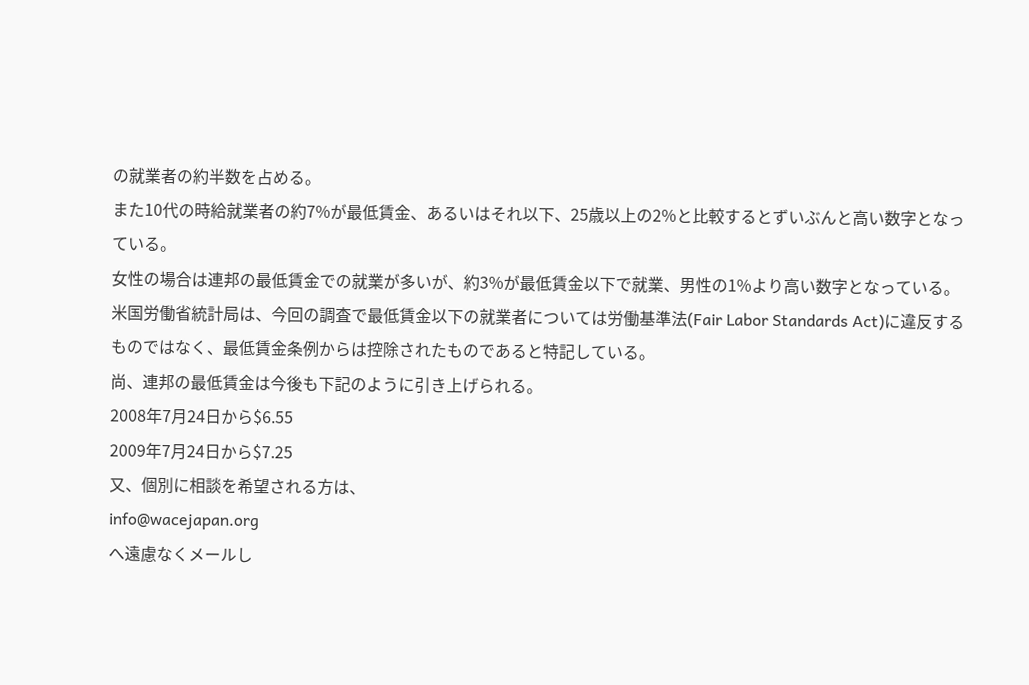の就業者の約半数を占める。
また10代の時給就業者の約7%が最低賃金、あるいはそれ以下、25歳以上の2%と比較するとずいぶんと高い数字となっている。
女性の場合は連邦の最低賃金での就業が多いが、約3%が最低賃金以下で就業、男性の1%より高い数字となっている。
米国労働省統計局は、今回の調査で最低賃金以下の就業者については労働基準法(Fair Labor Standards Act)に違反するものではなく、最低賃金条例からは控除されたものであると特記している。
尚、連邦の最低賃金は今後も下記のように引き上げられる。
2008年7月24日から$6.55
2009年7月24日から$7.25
又、個別に相談を希望される方は、
info@wacejapan.org
へ遠慮なくメールし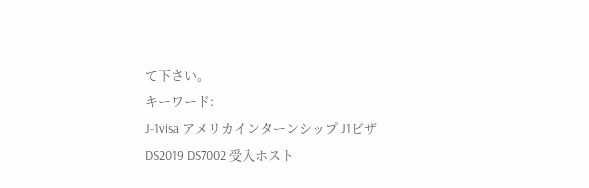て下さい。
キーワード:
J-1visa アメリカインターンシップ J1ビザ DS2019 DS7002 受入ホスト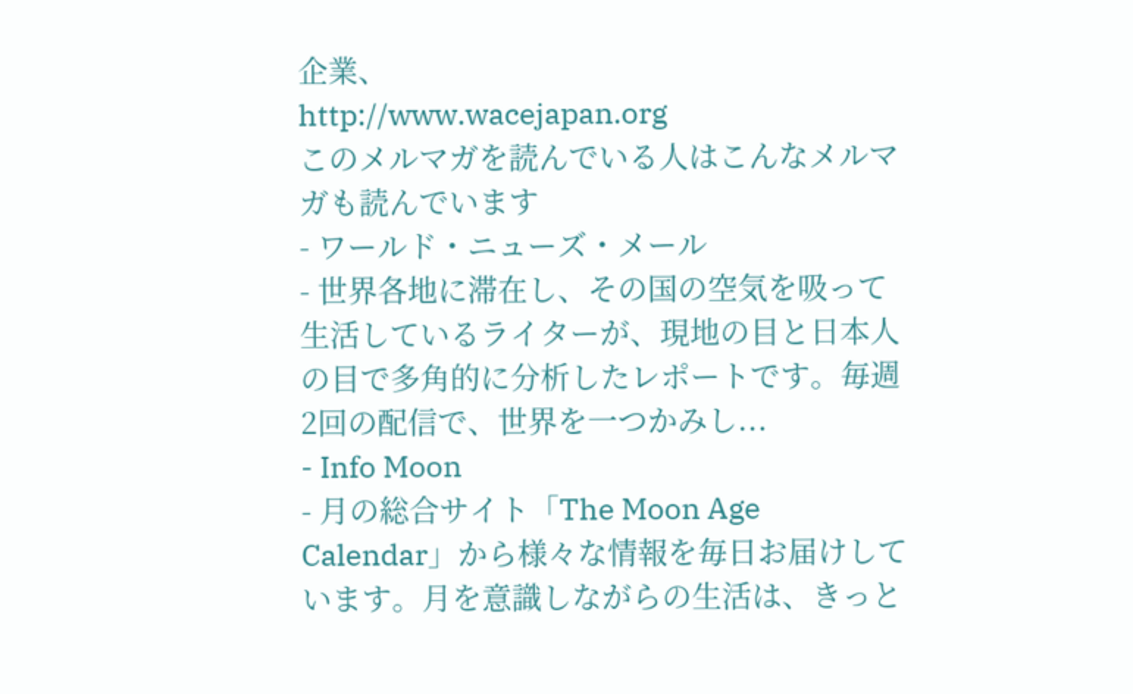企業、
http://www.wacejapan.org
このメルマガを読んでいる人はこんなメルマガも読んでいます
- ワールド・ニューズ・メール
- 世界各地に滞在し、その国の空気を吸って生活しているライターが、現地の目と日本人の目で多角的に分析したレポートです。毎週2回の配信で、世界を一つかみし...
- Info Moon
- 月の総合サイト「The Moon Age Calendar」から様々な情報を毎日お届けしています。月を意識しながらの生活は、きっと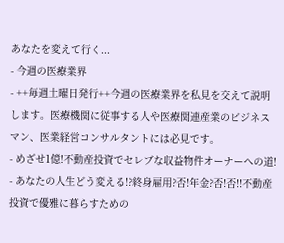あなたを変えて行く...
- 今週の医療業界
- ++毎週土曜日発行++今週の医療業界を私見を交えて説明します。医療機関に従事する人や医療関連産業のビジネスマン、医業経営コンサルタントには必見です。
- めざせ1億!不動産投資でセレブな収益物件オーナーへの道!
- あなたの人生どう変える!?終身雇用?否!年金?否!否!!不動産投資で優雅に暮らすための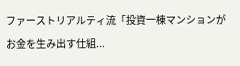ファーストリアルティ流「投資一棟マンションがお金を生み出す仕組...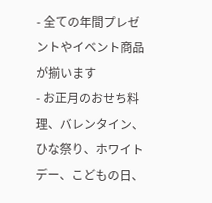- 全ての年間プレゼントやイベント商品が揃います
- お正月のおせち料理、バレンタイン、ひな祭り、ホワイトデー、こどもの日、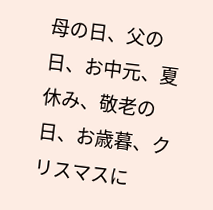母の日、父の日、お中元、夏休み、敬老の日、お歳暮、クリスマスに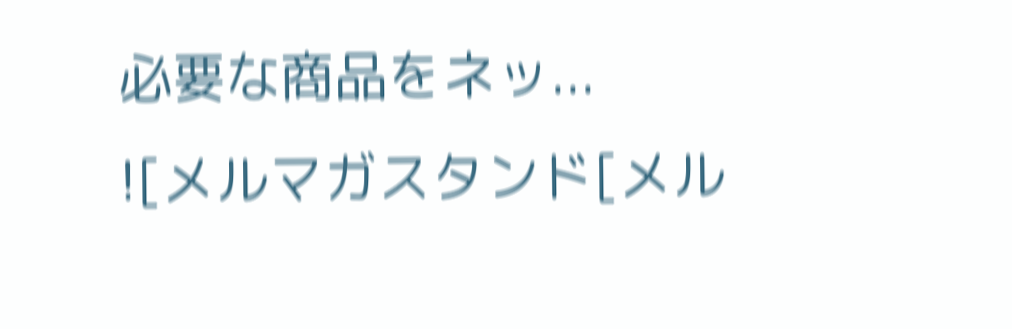必要な商品をネッ...
![メルマガスタンド[メル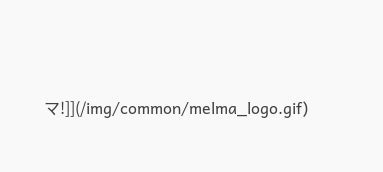マ!]](/img/common/melma_logo.gif)